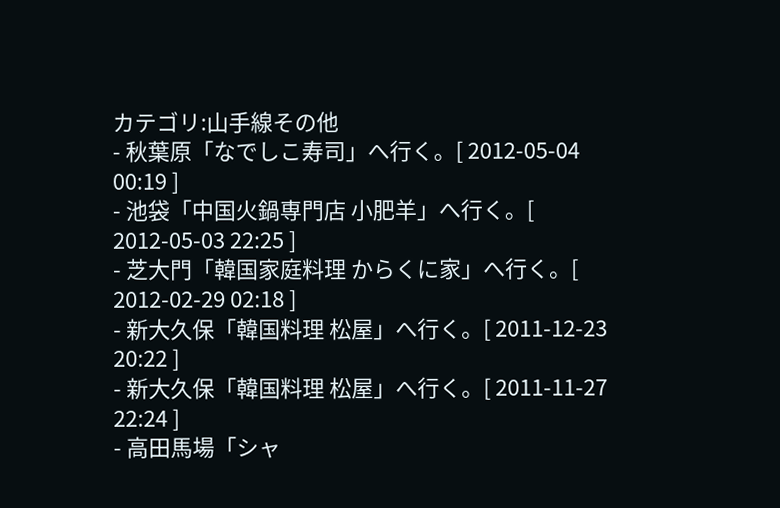カテゴリ:山手線その他
- 秋葉原「なでしこ寿司」へ行く。[ 2012-05-04 00:19 ]
- 池袋「中国火鍋専門店 小肥羊」へ行く。[ 2012-05-03 22:25 ]
- 芝大門「韓国家庭料理 からくに家」へ行く。[ 2012-02-29 02:18 ]
- 新大久保「韓国料理 松屋」へ行く。[ 2011-12-23 20:22 ]
- 新大久保「韓国料理 松屋」へ行く。[ 2011-11-27 22:24 ]
- 高田馬場「シャ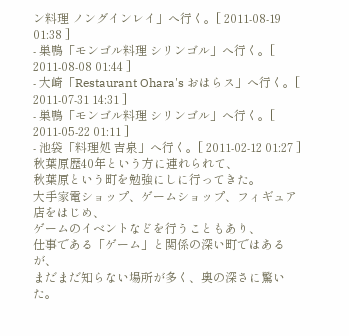ン料理 ノングインレイ」へ行く。[ 2011-08-19 01:38 ]
- 巣鴨「モンゴル料理 シリンゴル」へ行く。[ 2011-08-08 01:44 ]
- 大崎「Restaurant Ohara's おはらス」へ行く。[ 2011-07-31 14:31 ]
- 巣鴨「モンゴル料理 シリンゴル」へ行く。[ 2011-05-22 01:11 ]
- 池袋「料理処 吉泉」へ行く。[ 2011-02-12 01:27 ]
秋葉原歴40年という方に連れられて、
秋葉原という町を勉強にしに行ってきた。
大手家電ショップ、ゲームショップ、フィギュア店をはじめ、
ゲームのイベントなどを行うこともあり、
仕事である「ゲーム」と関係の深い町ではあるが、
まだまだ知らない場所が多く、奥の深さに驚いた。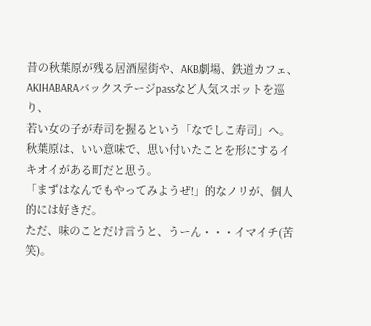昔の秋葉原が残る居酒屋街や、AKB劇場、鉄道カフェ、
AKIHABARAバックステージpassなど人気スポットを巡り、
若い女の子が寿司を握るという「なでしこ寿司」へ。
秋葉原は、いい意味で、思い付いたことを形にするイキオイがある町だと思う。
「まずはなんでもやってみようぜ!」的なノリが、個人的には好きだ。
ただ、味のことだけ言うと、うーん・・・イマイチ(苦笑)。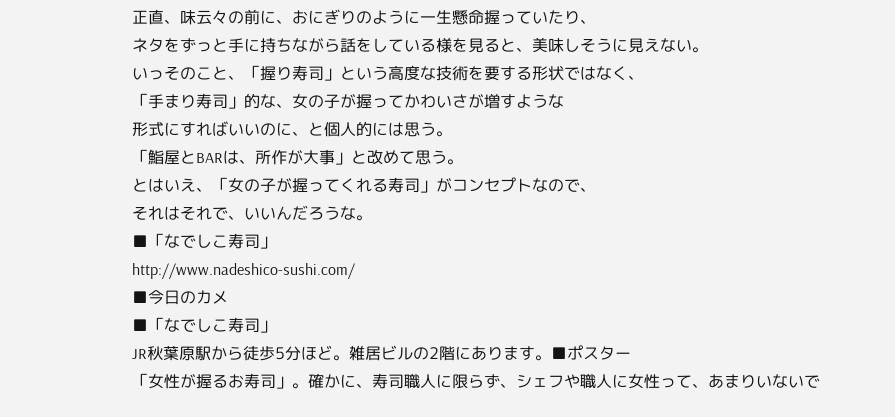正直、味云々の前に、おにぎりのように一生懸命握っていたり、
ネタをずっと手に持ちながら話をしている様を見ると、美味しそうに見えない。
いっそのこと、「握り寿司」という高度な技術を要する形状ではなく、
「手まり寿司」的な、女の子が握ってかわいさが増すような
形式にすればいいのに、と個人的には思う。
「鮨屋とBARは、所作が大事」と改めて思う。
とはいえ、「女の子が握ってくれる寿司」がコンセプトなので、
それはそれで、いいんだろうな。
■「なでしこ寿司」
http://www.nadeshico-sushi.com/
■今日のカメ
■「なでしこ寿司」
JR秋葉原駅から徒歩5分ほど。雑居ビルの2階にあります。■ポスター
「女性が握るお寿司」。確かに、寿司職人に限らず、シェフや職人に女性って、あまりいないで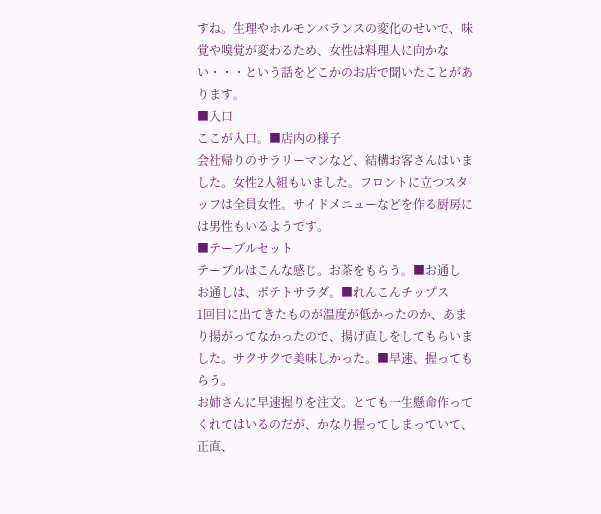すね。生理やホルモンバランスの変化のせいで、味覚や嗅覚が変わるため、女性は料理人に向かない・・・という話をどこかのお店で聞いたことがあります。
■入口
ここが入口。■店内の様子
会社帰りのサラリーマンなど、結構お客さんはいました。女性2人組もいました。フロントに立つスタッフは全員女性。サイドメニューなどを作る厨房には男性もいるようです。
■テーブルセット
テーブルはこんな感じ。お茶をもらう。■お通し
お通しは、ポテトサラダ。■れんこんチップス
1回目に出てきたものが温度が低かったのか、あまり揚がってなかったので、揚げ直しをしてもらいました。サクサクで美味しかった。■早速、握ってもらう。
お姉さんに早速握りを注文。とても一生懸命作ってくれてはいるのだが、かなり握ってしまっていて、正直、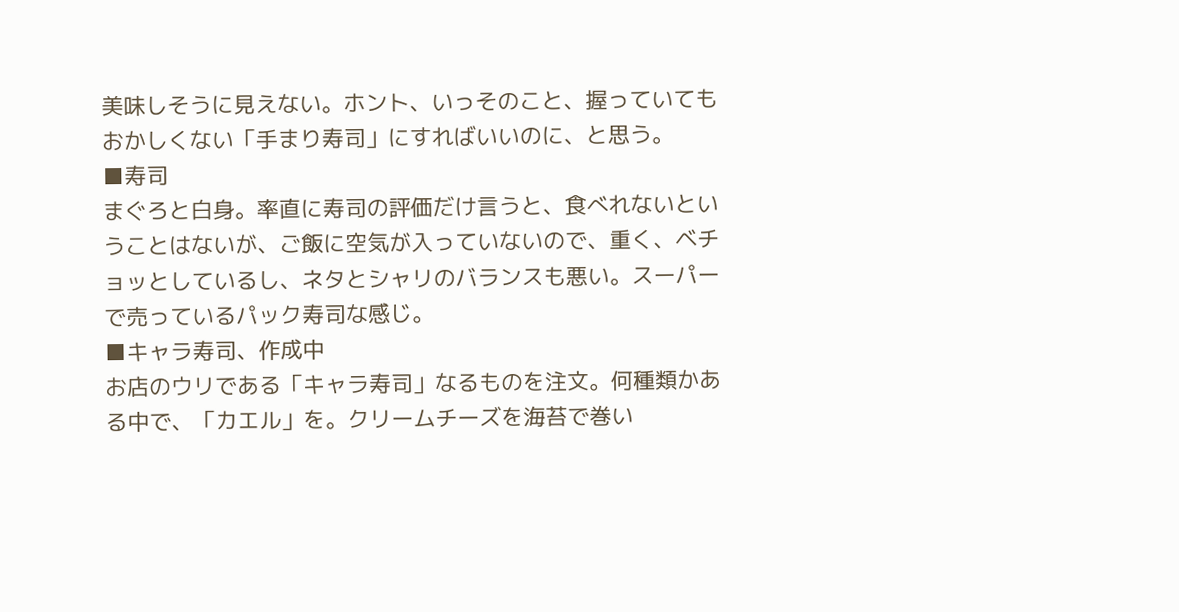美味しそうに見えない。ホント、いっそのこと、握っていてもおかしくない「手まり寿司」にすればいいのに、と思う。
■寿司
まぐろと白身。率直に寿司の評価だけ言うと、食べれないということはないが、ご飯に空気が入っていないので、重く、ベチョッとしているし、ネタとシャリのバランスも悪い。スーパーで売っているパック寿司な感じ。
■キャラ寿司、作成中
お店のウリである「キャラ寿司」なるものを注文。何種類かある中で、「カエル」を。クリームチーズを海苔で巻い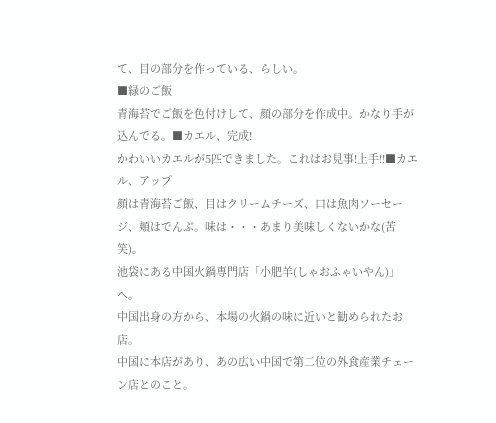て、目の部分を作っている、らしい。
■緑のご飯
青海苔でご飯を色付けして、顔の部分を作成中。かなり手が込んでる。■カエル、完成!
かわいいカエルが5匹できました。これはお見事!上手!!■カエル、アップ
顔は青海苔ご飯、目はクリームチーズ、口は魚肉ソーセージ、頬はでんぶ。味は・・・あまり美味しくないかな(苦笑)。
池袋にある中国火鍋専門店「小肥羊(しゃおふゃいやん)」へ。
中国出身の方から、本場の火鍋の味に近いと勧められたお店。
中国に本店があり、あの広い中国で第二位の外食産業チェーン店とのこと。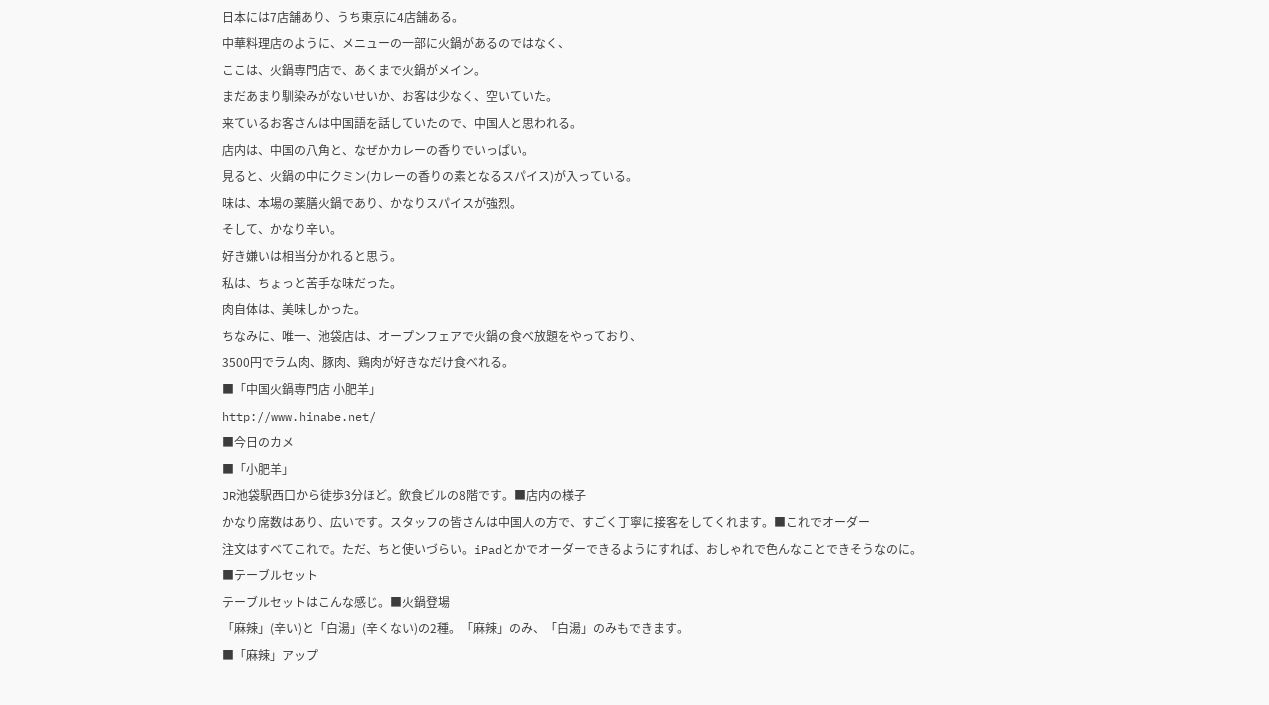日本には7店舗あり、うち東京に4店舗ある。
中華料理店のように、メニューの一部に火鍋があるのではなく、
ここは、火鍋専門店で、あくまで火鍋がメイン。
まだあまり馴染みがないせいか、お客は少なく、空いていた。
来ているお客さんは中国語を話していたので、中国人と思われる。
店内は、中国の八角と、なぜかカレーの香りでいっぱい。
見ると、火鍋の中にクミン(カレーの香りの素となるスパイス)が入っている。
味は、本場の薬膳火鍋であり、かなりスパイスが強烈。
そして、かなり辛い。
好き嫌いは相当分かれると思う。
私は、ちょっと苦手な味だった。
肉自体は、美味しかった。
ちなみに、唯一、池袋店は、オープンフェアで火鍋の食べ放題をやっており、
3500円でラム肉、豚肉、鶏肉が好きなだけ食べれる。
■「中国火鍋専門店 小肥羊」
http://www.hinabe.net/
■今日のカメ
■「小肥羊」
JR池袋駅西口から徒歩3分ほど。飲食ビルの8階です。■店内の様子
かなり席数はあり、広いです。スタッフの皆さんは中国人の方で、すごく丁寧に接客をしてくれます。■これでオーダー
注文はすべてこれで。ただ、ちと使いづらい。iPadとかでオーダーできるようにすれば、おしゃれで色んなことできそうなのに。
■テーブルセット
テーブルセットはこんな感じ。■火鍋登場
「麻辣」(辛い)と「白湯」(辛くない)の2種。「麻辣」のみ、「白湯」のみもできます。
■「麻辣」アップ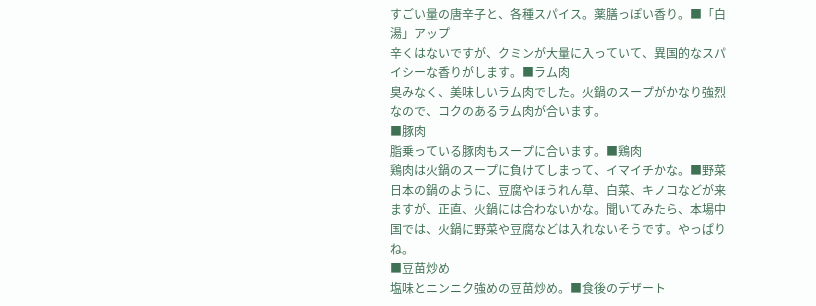すごい量の唐辛子と、各種スパイス。薬膳っぽい香り。■「白湯」アップ
辛くはないですが、クミンが大量に入っていて、異国的なスパイシーな香りがします。■ラム肉
臭みなく、美味しいラム肉でした。火鍋のスープがかなり強烈なので、コクのあるラム肉が合います。
■豚肉
脂乗っている豚肉もスープに合います。■鶏肉
鶏肉は火鍋のスープに負けてしまって、イマイチかな。■野菜
日本の鍋のように、豆腐やほうれん草、白菜、キノコなどが来ますが、正直、火鍋には合わないかな。聞いてみたら、本場中国では、火鍋に野菜や豆腐などは入れないそうです。やっぱりね。
■豆苗炒め
塩味とニンニク強めの豆苗炒め。■食後のデザート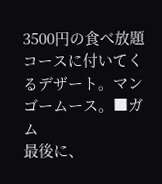3500円の食べ放題コースに付いてくるデザート。マンゴームース。■ガム
最後に、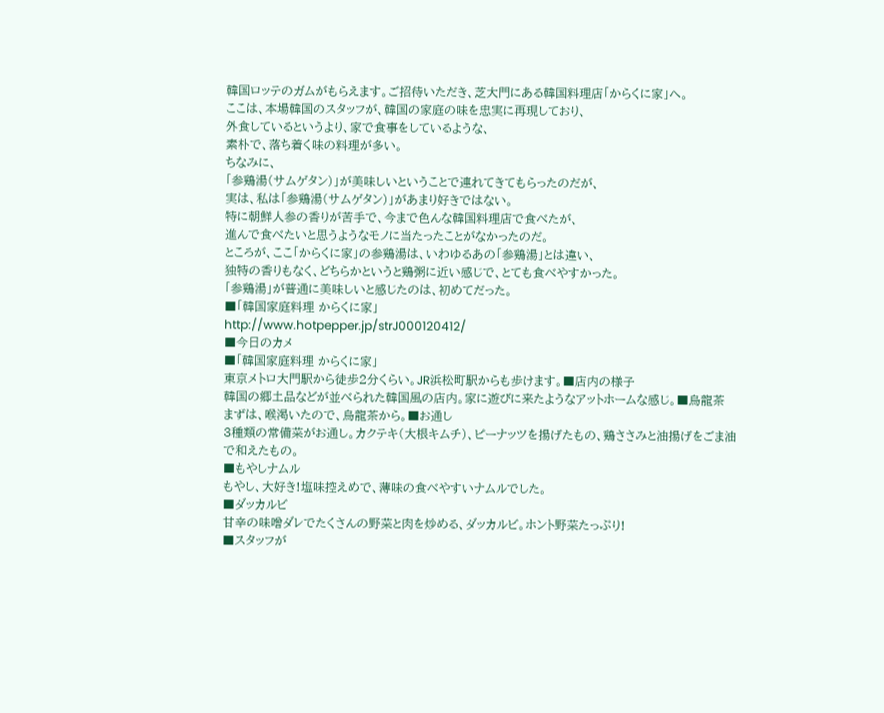韓国ロッテのガムがもらえます。ご招待いただき、芝大門にある韓国料理店「からくに家」へ。
ここは、本場韓国のスタッフが、韓国の家庭の味を忠実に再現しており、
外食しているというより、家で食事をしているような、
素朴で、落ち着く味の料理が多い。
ちなみに、
「参鶏湯(サムゲタン)」が美味しいということで連れてきてもらったのだが、
実は、私は「参鶏湯(サムゲタン)」があまり好きではない。
特に朝鮮人参の香りが苦手で、今まで色んな韓国料理店で食べたが、
進んで食べたいと思うようなモノに当たったことがなかったのだ。
ところが、ここ「からくに家」の参鶏湯は、いわゆるあの「参鶏湯」とは違い、
独特の香りもなく、どちらかというと鶏粥に近い感じで、とても食べやすかった。
「参鶏湯」が普通に美味しいと感じたのは、初めてだった。
■「韓国家庭料理 からくに家」
http://www.hotpepper.jp/strJ000120412/
■今日のカメ
■「韓国家庭料理 からくに家」
東京メトロ大門駅から徒歩2分くらい。JR浜松町駅からも歩けます。■店内の様子
韓国の郷土品などが並べられた韓国風の店内。家に遊びに来たようなアットホームな感じ。■烏龍茶
まずは、喉渇いたので、烏龍茶から。■お通し
3種類の常備菜がお通し。カクテキ(大根キムチ)、ピーナッツを揚げたもの、鶏ささみと油揚げをごま油で和えたもの。
■もやしナムル
もやし、大好き!塩味控えめで、薄味の食べやすいナムルでした。
■ダッカルビ
甘辛の味噌ダレでたくさんの野菜と肉を炒める、ダッカルビ。ホント野菜たっぷり!
■スタッフが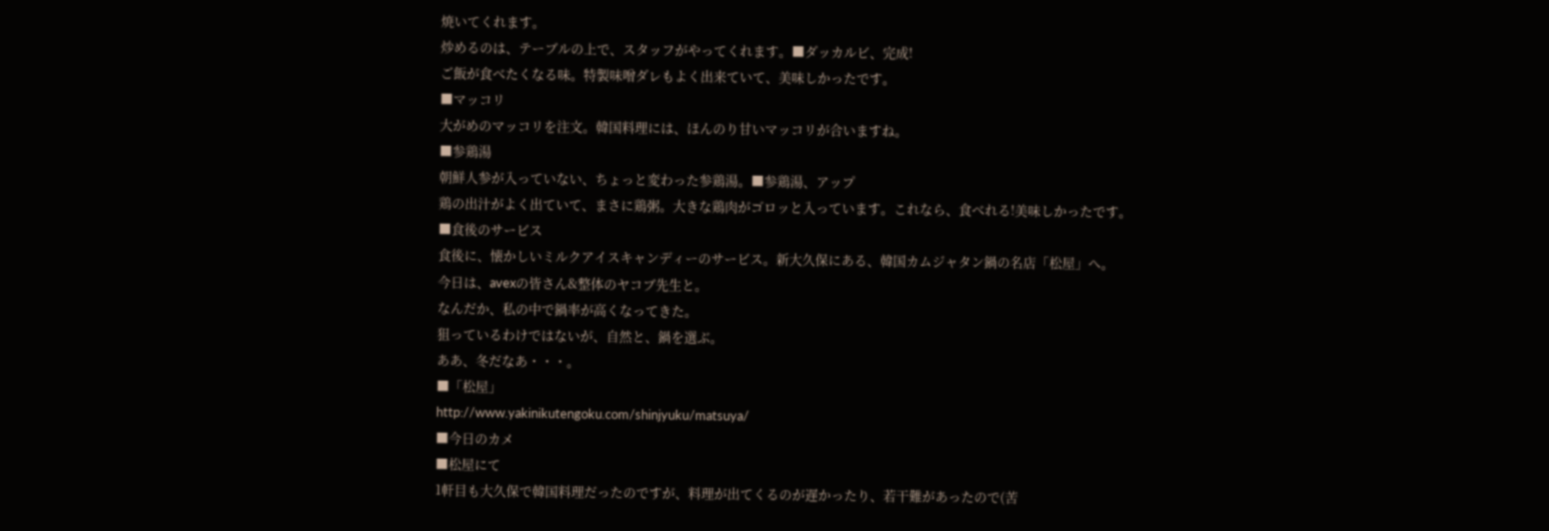焼いてくれます。
炒めるのは、テーブルの上で、スタッフがやってくれます。■ダッカルビ、完成!
ご飯が食べたくなる味。特製味噌ダレもよく出来ていて、美味しかったです。
■マッコリ
大がめのマッコリを注文。韓国料理には、ほんのり甘いマッコリが合いますね。
■参鶏湯
朝鮮人参が入っていない、ちょっと変わった参鶏湯。■参鶏湯、アップ
鶏の出汁がよく出ていて、まさに鶏粥。大きな鶏肉がゴロッと入っています。これなら、食べれる!美味しかったです。
■食後のサービス
食後に、懐かしいミルクアイスキャンディーのサービス。新大久保にある、韓国カムジャタン鍋の名店「松屋」へ。
今日は、avexの皆さん&整体のヤコブ先生と。
なんだか、私の中で鍋率が高くなってきた。
狙っているわけではないが、自然と、鍋を選ぶ。
ああ、冬だなあ・・・。
■「松屋」
http://www.yakinikutengoku.com/shinjyuku/matsuya/
■今日のカメ
■松屋にて
1軒目も大久保で韓国料理だったのですが、料理が出てくるのが遅かったり、若干難があったので(苦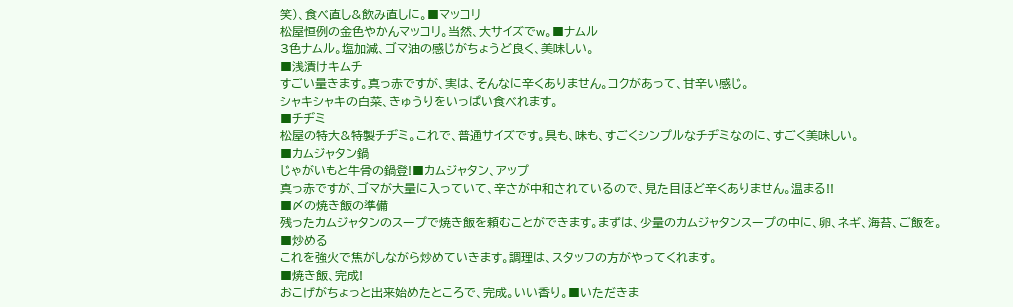笑)、食べ直し&飲み直しに。■マッコリ
松屋恒例の金色やかんマッコリ。当然、大サイズでw。■ナムル
3色ナムル。塩加減、ゴマ油の感じがちょうど良く、美味しい。
■浅漬けキムチ
すごい量きます。真っ赤ですが、実は、そんなに辛くありません。コクがあって、甘辛い感じ。
シャキシャキの白菜、きゅうりをいっぱい食べれます。
■チヂミ
松屋の特大&特製チヂミ。これで、普通サイズです。具も、味も、すごくシンプルなチヂミなのに、すごく美味しい。
■カムジャタン鍋
じゃがいもと牛骨の鍋登!■カムジャタン、アップ
真っ赤ですが、ゴマが大量に入っていて、辛さが中和されているので、見た目ほど辛くありません。温まる!!
■〆の焼き飯の準備
残ったカムジャタンのスープで焼き飯を頼むことができます。まずは、少量のカムジャタンスープの中に、卵、ネギ、海苔、ご飯を。
■炒める
これを強火で焦がしながら炒めていきます。調理は、スタッフの方がやってくれます。
■焼き飯、完成!
おこげがちょっと出来始めたところで、完成。いい香り。■いただきま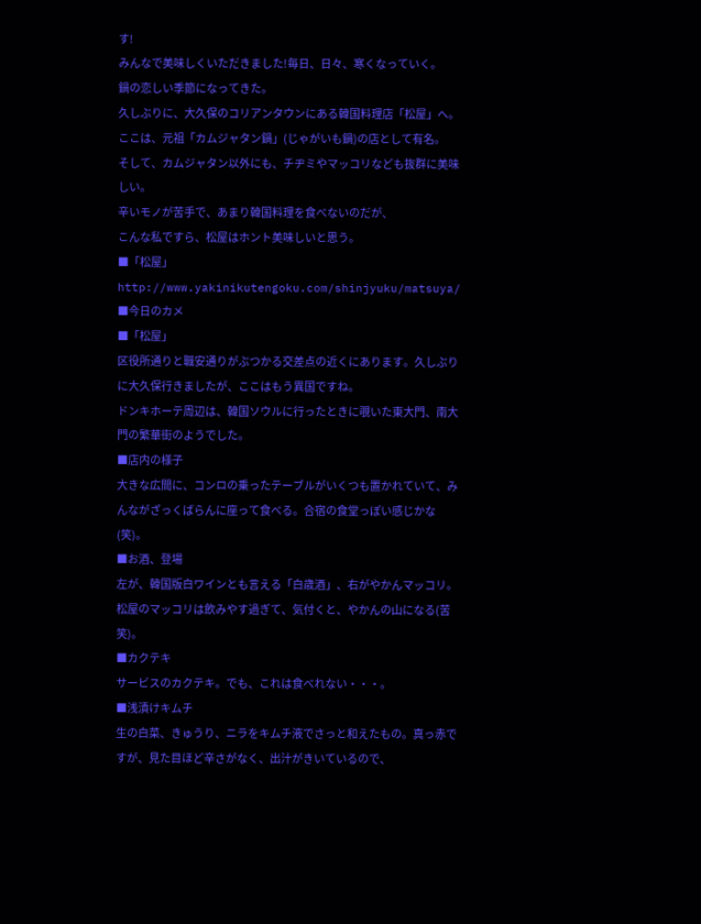す!
みんなで美味しくいただきました!毎日、日々、寒くなっていく。
鍋の恋しい季節になってきた。
久しぶりに、大久保のコリアンタウンにある韓国料理店「松屋」へ。
ここは、元祖「カムジャタン鍋」(じゃがいも鍋)の店として有名。
そして、カムジャタン以外にも、チヂミやマッコリなども抜群に美味しい。
辛いモノが苦手で、あまり韓国料理を食べないのだが、
こんな私ですら、松屋はホント美味しいと思う。
■「松屋」
http://www.yakinikutengoku.com/shinjyuku/matsuya/
■今日のカメ
■「松屋」
区役所通りと職安通りがぶつかる交差点の近くにあります。久しぶりに大久保行きましたが、ここはもう異国ですね。
ドンキホーテ周辺は、韓国ソウルに行ったときに覗いた東大門、南大門の繁華街のようでした。
■店内の様子
大きな広間に、コンロの乗ったテーブルがいくつも置かれていて、みんながざっくばらんに座って食べる。合宿の食堂っぽい感じかな(笑)。
■お酒、登場
左が、韓国版白ワインとも言える「白歳酒」、右がやかんマッコリ。松屋のマッコリは飲みやす過ぎて、気付くと、やかんの山になる(苦笑)。
■カクテキ
サービスのカクテキ。でも、これは食べれない・・・。
■浅漬けキムチ
生の白菜、きゅうり、ニラをキムチ液でさっと和えたもの。真っ赤ですが、見た目ほど辛さがなく、出汁がきいているので、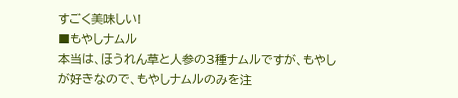すごく美味しい!
■もやしナムル
本当は、ほうれん草と人参の3種ナムルですが、もやしが好きなので、もやしナムルのみを注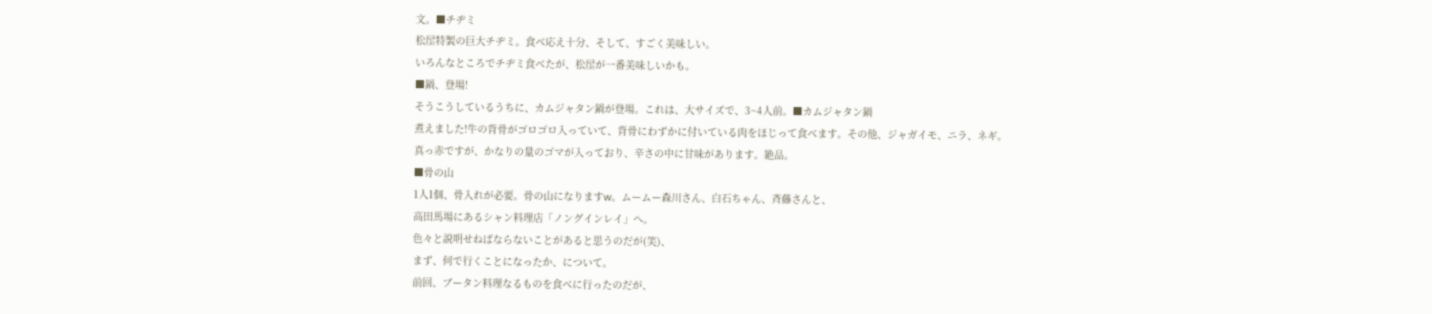文。■チヂミ
松屋特製の巨大チヂミ。食べ応え十分、そして、すごく美味しい。
いろんなところでチヂミ食べたが、松屋が一番美味しいかも。
■鍋、登場!
そうこうしているうちに、カムジャタン鍋が登場。これは、大サイズで、3~4人前。■カムジャタン鍋
煮えました!牛の背骨がゴロゴロ入っていて、背骨にわずかに付いている肉をほじって食べます。その他、ジャガイモ、ニラ、ネギ。
真っ赤ですが、かなりの量のゴマが入っており、辛さの中に甘味があります。絶品。
■骨の山
1人1個、骨入れが必要。骨の山になりますw。ムームー森川さん、白石ちゃん、斉藤さんと、
高田馬場にあるシャン料理店「ノングインレイ」へ。
色々と説明せねばならないことがあると思うのだが(笑)、
まず、何で行くことになったか、について。
前回、ブータン料理なるものを食べに行ったのだが、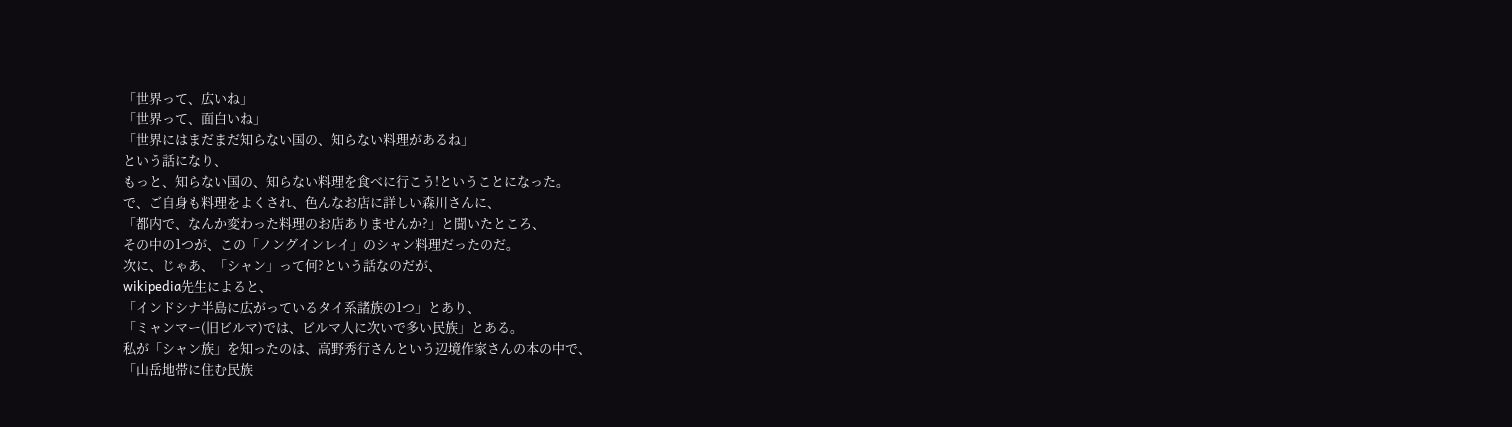「世界って、広いね」
「世界って、面白いね」
「世界にはまだまだ知らない国の、知らない料理があるね」
という話になり、
もっと、知らない国の、知らない料理を食べに行こう!ということになった。
で、ご自身も料理をよくされ、色んなお店に詳しい森川さんに、
「都内で、なんか変わった料理のお店ありませんか?」と聞いたところ、
その中の1つが、この「ノングインレイ」のシャン料理だったのだ。
次に、じゃあ、「シャン」って何?という話なのだが、
wikipedia先生によると、
「インドシナ半島に広がっているタイ系諸族の1つ」とあり、
「ミャンマー(旧ビルマ)では、ビルマ人に次いで多い民族」とある。
私が「シャン族」を知ったのは、高野秀行さんという辺境作家さんの本の中で、
「山岳地帯に住む民族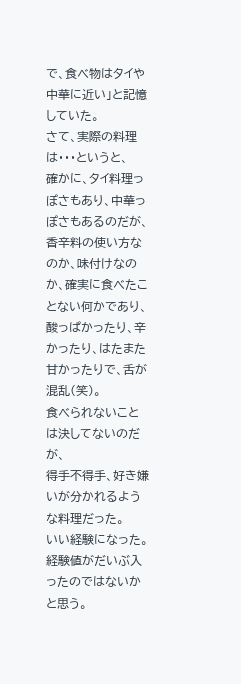で、食べ物はタイや中華に近い」と記憶していた。
さて、実際の料理は・・・というと、
確かに、タイ料理っぽさもあり、中華っぽさもあるのだが、
香辛料の使い方なのか、味付けなのか、確実に食べたことない何かであり、
酸っぱかったり、辛かったり、はたまた甘かったりで、舌が混乱(笑)。
食べられないことは決してないのだが、
得手不得手、好き嫌いが分かれるような料理だった。
いい経験になった。
経験値がだいぶ入ったのではないかと思う。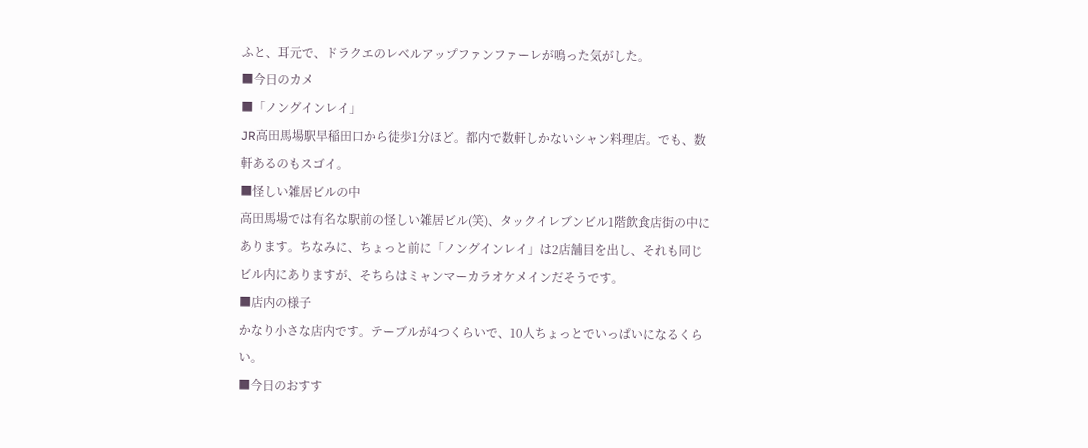ふと、耳元で、ドラクエのレベルアップファンファーレが鳴った気がした。
■今日のカメ
■「ノングインレイ」
JR高田馬場駅早稲田口から徒歩1分ほど。都内で数軒しかないシャン料理店。でも、数軒あるのもスゴイ。
■怪しい雑居ビルの中
高田馬場では有名な駅前の怪しい雑居ビル(笑)、タックイレブンビル1階飲食店街の中にあります。ちなみに、ちょっと前に「ノングインレイ」は2店舗目を出し、それも同じビル内にありますが、そちらはミャンマーカラオケメインだそうです。
■店内の様子
かなり小さな店内です。テーブルが4つくらいで、10人ちょっとでいっぱいになるくらい。
■今日のおすす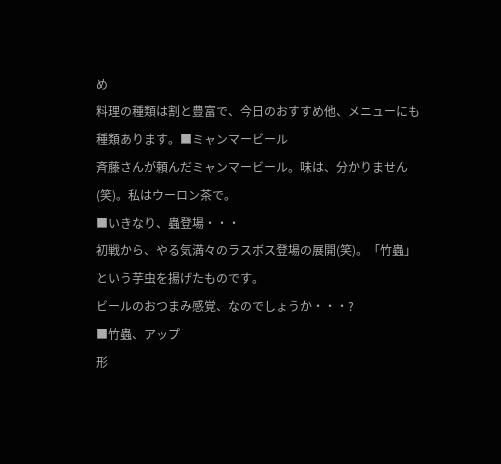め
料理の種類は割と豊富で、今日のおすすめ他、メニューにも種類あります。■ミャンマービール
斉藤さんが頼んだミャンマービール。味は、分かりません(笑)。私はウーロン茶で。
■いきなり、蟲登場・・・
初戦から、やる気満々のラスボス登場の展開(笑)。「竹蟲」という芋虫を揚げたものです。
ビールのおつまみ感覚、なのでしょうか・・・?
■竹蟲、アップ
形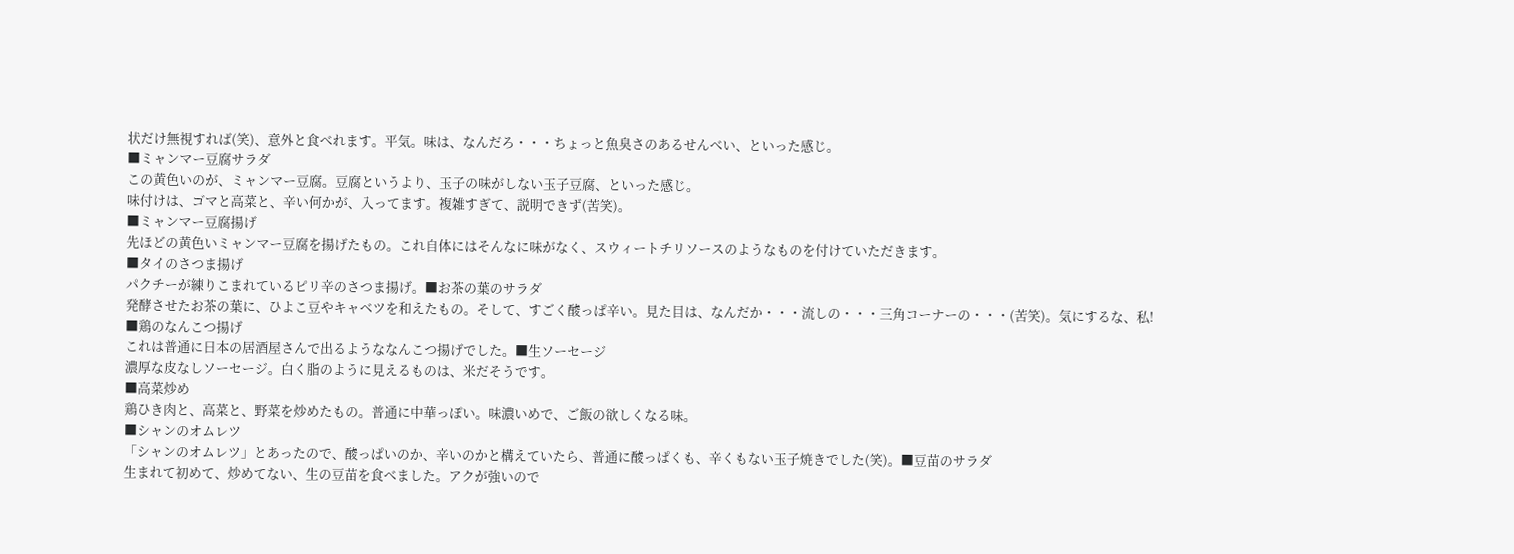状だけ無視すれば(笑)、意外と食べれます。平気。味は、なんだろ・・・ちょっと魚臭さのあるせんべい、といった感じ。
■ミャンマー豆腐サラダ
この黄色いのが、ミャンマー豆腐。豆腐というより、玉子の味がしない玉子豆腐、といった感じ。
味付けは、ゴマと高菜と、辛い何かが、入ってます。複雑すぎて、説明できず(苦笑)。
■ミャンマー豆腐揚げ
先ほどの黄色いミャンマー豆腐を揚げたもの。これ自体にはそんなに味がなく、スウィートチリソースのようなものを付けていただきます。
■タイのさつま揚げ
パクチーが練りこまれているピリ辛のさつま揚げ。■お茶の葉のサラダ
発酵させたお茶の葉に、ひよこ豆やキャベツを和えたもの。そして、すごく酸っぱ辛い。見た目は、なんだか・・・流しの・・・三角コーナーの・・・(苦笑)。気にするな、私!
■鶏のなんこつ揚げ
これは普通に日本の居酒屋さんで出るようななんこつ揚げでした。■生ソーセージ
濃厚な皮なしソーセージ。白く脂のように見えるものは、米だそうです。
■高菜炒め
鶏ひき肉と、高菜と、野菜を炒めたもの。普通に中華っぽい。味濃いめで、ご飯の欲しくなる味。
■シャンのオムレツ
「シャンのオムレツ」とあったので、酸っぱいのか、辛いのかと構えていたら、普通に酸っぱくも、辛くもない玉子焼きでした(笑)。■豆苗のサラダ
生まれて初めて、炒めてない、生の豆苗を食べました。アクが強いので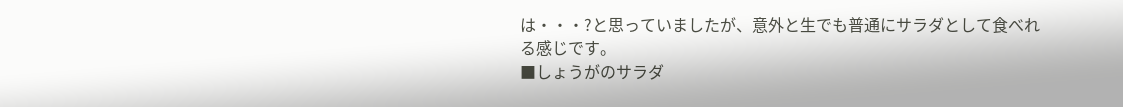は・・・?と思っていましたが、意外と生でも普通にサラダとして食べれる感じです。
■しょうがのサラダ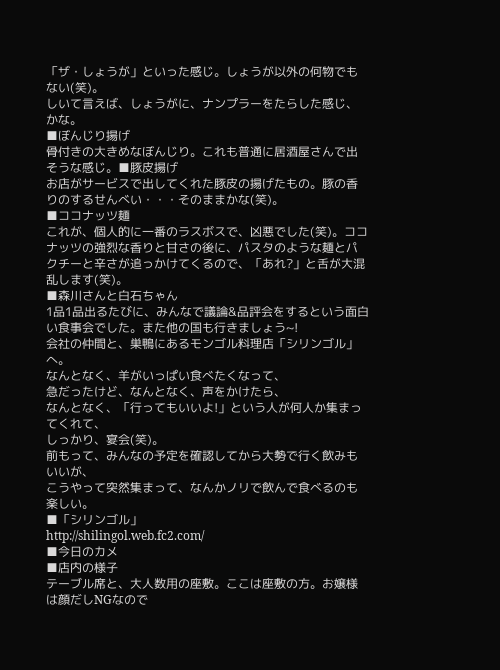「ザ・しょうが」といった感じ。しょうが以外の何物でもない(笑)。
しいて言えば、しょうがに、ナンプラーをたらした感じ、かな。
■ぼんじり揚げ
骨付きの大きめなぼんじり。これも普通に居酒屋さんで出そうな感じ。■豚皮揚げ
お店がサービスで出してくれた豚皮の揚げたもの。豚の香りのするせんべい・・・そのままかな(笑)。
■ココナッツ麺
これが、個人的に一番のラスボスで、凶悪でした(笑)。ココナッツの強烈な香りと甘さの後に、パスタのような麺とパクチーと辛さが追っかけてくるので、「あれ?」と舌が大混乱します(笑)。
■森川さんと白石ちゃん
1品1品出るたびに、みんなで議論&品評会をするという面白い食事会でした。また他の国も行きましょう~!
会社の仲間と、巣鴨にあるモンゴル料理店「シリンゴル」へ。
なんとなく、羊がいっぱい食べたくなって、
急だったけど、なんとなく、声をかけたら、
なんとなく、「行ってもいいよ!」という人が何人か集まってくれて、
しっかり、宴会(笑)。
前もって、みんなの予定を確認してから大勢で行く飲みもいいが、
こうやって突然集まって、なんかノリで飲んで食べるのも楽しい。
■「シリンゴル」
http://shilingol.web.fc2.com/
■今日のカメ
■店内の様子
テーブル席と、大人数用の座敷。ここは座敷の方。お嬢様は顔だしNGなので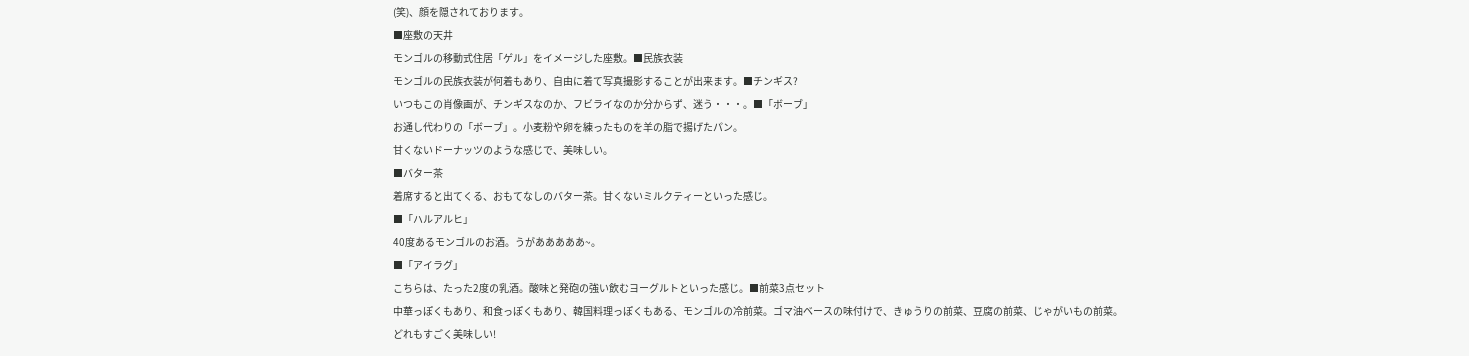(笑)、顔を隠されております。
■座敷の天井
モンゴルの移動式住居「ゲル」をイメージした座敷。■民族衣装
モンゴルの民族衣装が何着もあり、自由に着て写真撮影することが出来ます。■チンギス?
いつもこの肖像画が、チンギスなのか、フビライなのか分からず、迷う・・・。■「ボーブ」
お通し代わりの「ボーブ」。小麦粉や卵を練ったものを羊の脂で揚げたパン。
甘くないドーナッツのような感じで、美味しい。
■バター茶
着席すると出てくる、おもてなしのバター茶。甘くないミルクティーといった感じ。
■「ハルアルヒ」
40度あるモンゴルのお酒。うがあああああ~。
■「アイラグ」
こちらは、たった2度の乳酒。酸味と発砲の強い飲むヨーグルトといった感じ。■前菜3点セット
中華っぽくもあり、和食っぽくもあり、韓国料理っぽくもある、モンゴルの冷前菜。ゴマ油ベースの味付けで、きゅうりの前菜、豆腐の前菜、じゃがいもの前菜。
どれもすごく美味しい!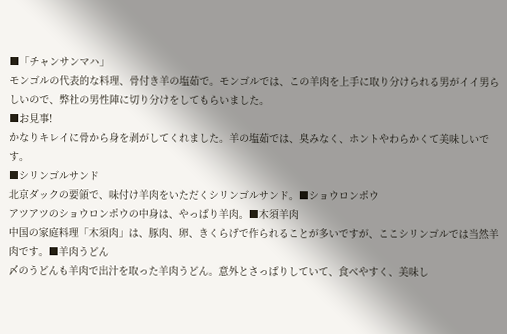■「チャンサンマハ」
モンゴルの代表的な料理、骨付き羊の塩茹で。モンゴルでは、この羊肉を上手に取り分けられる男がイイ男らしいので、弊社の男性陣に切り分けをしてもらいました。
■お見事!
かなりキレイに骨から身を剥がしてくれました。羊の塩茹では、臭みなく、ホントやわらかくて美味しいです。
■シリンゴルサンド
北京ダックの要領で、味付け羊肉をいただくシリンゴルサンド。■ショウロンポウ
アツアツのショウロンポウの中身は、やっぱり羊肉。■木須羊肉
中国の家庭料理「木須肉」は、豚肉、卵、きくらげで作られることが多いですが、ここシリンゴルでは当然羊肉です。■羊肉うどん
〆のうどんも羊肉で出汁を取った羊肉うどん。意外とさっぱりしていて、食べやすく、美味し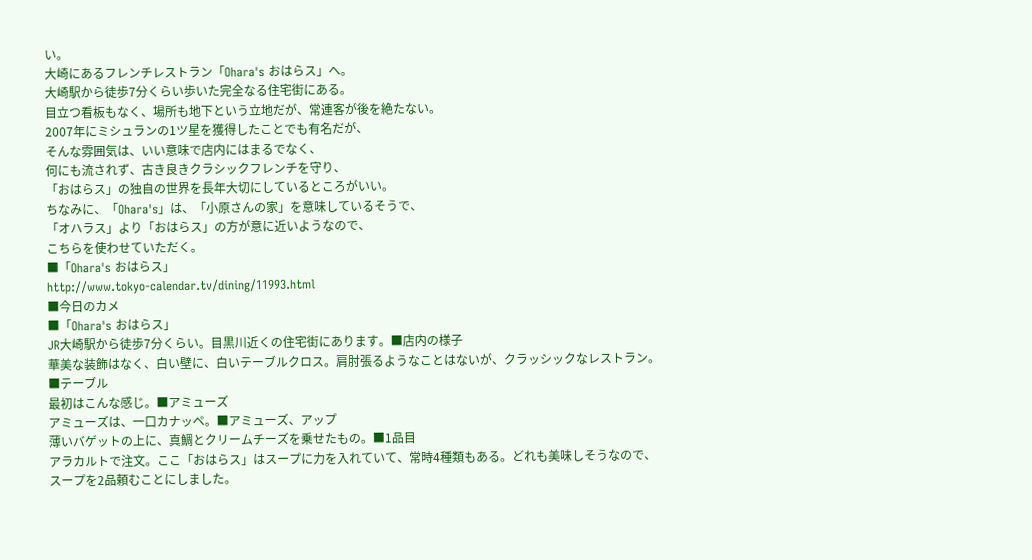い。
大崎にあるフレンチレストラン「Ohara's おはらス」へ。
大崎駅から徒歩7分くらい歩いた完全なる住宅街にある。
目立つ看板もなく、場所も地下という立地だが、常連客が後を絶たない。
2007年にミシュランの1ツ星を獲得したことでも有名だが、
そんな雰囲気は、いい意味で店内にはまるでなく、
何にも流されず、古き良きクラシックフレンチを守り、
「おはらス」の独自の世界を長年大切にしているところがいい。
ちなみに、「Ohara's」は、「小原さんの家」を意味しているそうで、
「オハラス」より「おはらス」の方が意に近いようなので、
こちらを使わせていただく。
■「Ohara's おはらス」
http://www.tokyo-calendar.tv/dining/11993.html
■今日のカメ
■「Ohara's おはらス」
JR大崎駅から徒歩7分くらい。目黒川近くの住宅街にあります。■店内の様子
華美な装飾はなく、白い壁に、白いテーブルクロス。肩肘張るようなことはないが、クラッシックなレストラン。
■テーブル
最初はこんな感じ。■アミューズ
アミューズは、一口カナッペ。■アミューズ、アップ
薄いバゲットの上に、真鯛とクリームチーズを乗せたもの。■1品目
アラカルトで注文。ここ「おはらス」はスープに力を入れていて、常時4種類もある。どれも美味しそうなので、スープを2品頼むことにしました。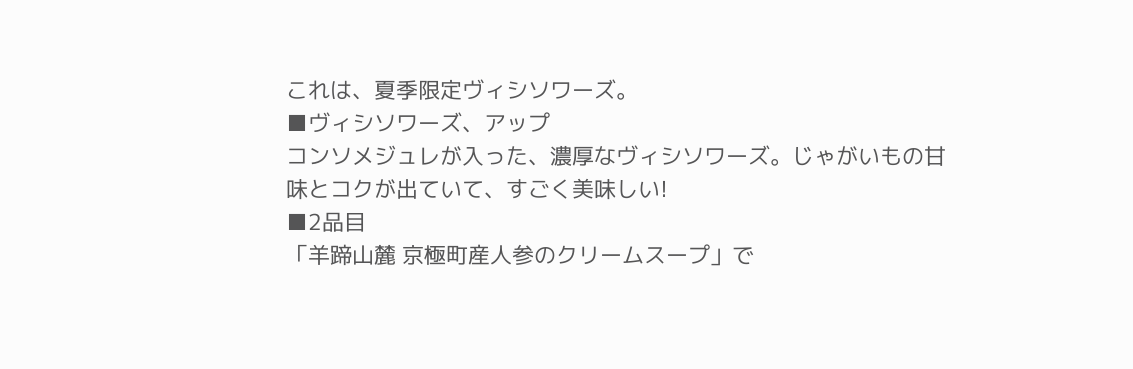これは、夏季限定ヴィシソワーズ。
■ヴィシソワーズ、アップ
コンソメジュレが入った、濃厚なヴィシソワーズ。じゃがいもの甘味とコクが出ていて、すごく美味しい!
■2品目
「羊蹄山麓 京極町産人参のクリームスープ」で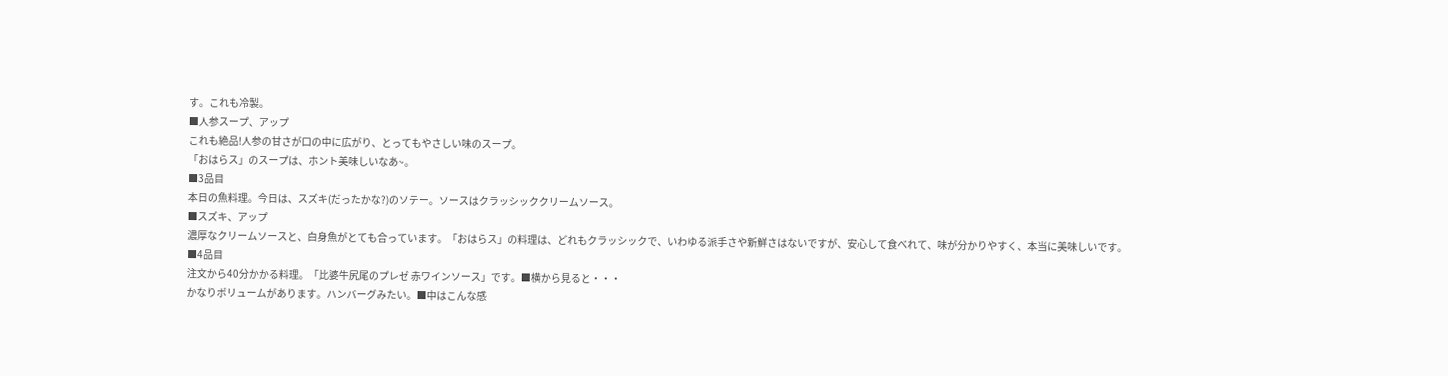す。これも冷製。
■人参スープ、アップ
これも絶品!人参の甘さが口の中に広がり、とってもやさしい味のスープ。
「おはらス」のスープは、ホント美味しいなあ~。
■3品目
本日の魚料理。今日は、スズキ(だったかな?)のソテー。ソースはクラッシッククリームソース。
■スズキ、アップ
濃厚なクリームソースと、白身魚がとても合っています。「おはらス」の料理は、どれもクラッシックで、いわゆる派手さや新鮮さはないですが、安心して食べれて、味が分かりやすく、本当に美味しいです。
■4品目
注文から40分かかる料理。「比婆牛尻尾のプレゼ 赤ワインソース」です。■横から見ると・・・
かなりボリュームがあります。ハンバーグみたい。■中はこんな感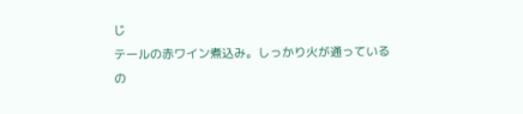じ
テールの赤ワイン煮込み。しっかり火が通っているの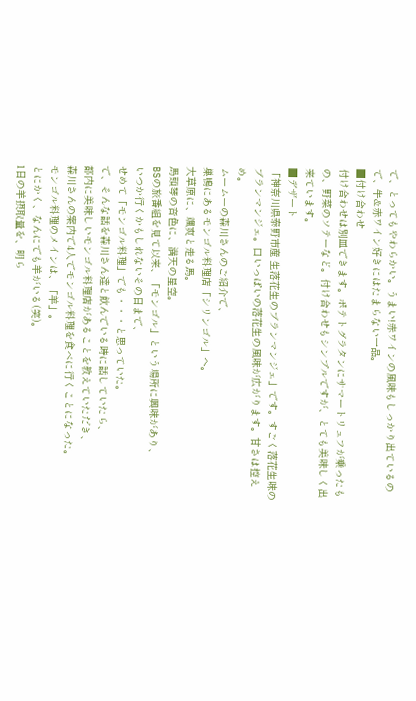で、とってもやわらかい。うまい!赤ワインの風味もしっかり出ているので、牛&赤ワイン好きにはたまらない一品。
■付け合わせ
付け合わせは別皿できます。ポテトグラタンにサマートリュフが乗ったもの、野菜のソテーなど。付け合わせもシンプルですが、とても美味しく出来ています。
■デザート
「神奈川県泰野市産 生落花生のブランマンジェ」です。すごく落花生味のブランマンジェ。口いっぱいの落花生の風味が広がります。甘さは控えめ。
ムームーの森川さんのご紹介で、
巣鴨にあるモンゴル料理店「シリンゴル」へ。
大草原に、颯爽と走る馬。
馬頭琴の音色に、満天の星空。
BSの旅番組を見て以来、「モンゴル」という場所に興味があり、
いつか行くかもしれないその日まで、
せめて「モンゴル料理」でも・・・と思っていた。
で、そんな話を森川さん達と飲んでいる時に話していたら、
都内に美味しいモンゴル料理店があることを教えていただき、
森川さんの案内で4人でモンゴル料理を食べに行くことになった。
モンゴル料理のメインは、「羊」。
とにかく、なんにでも羊がいる(笑)。
1日の羊摂取量を、明ら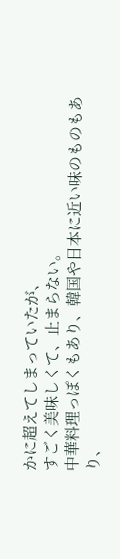かに超えてしまっていたが、
すごく美味しくて、止まらない。
中華料理っぽくもあり、韓国や日本に近い味のものもあり、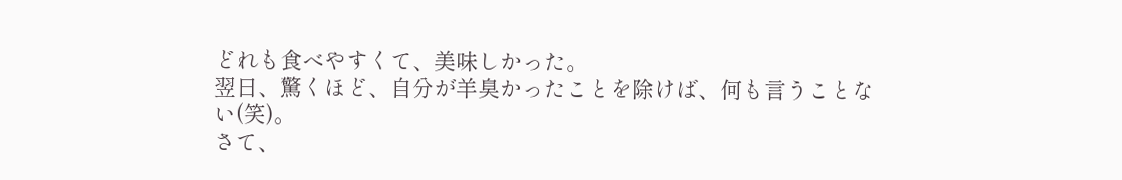どれも食べやすくて、美味しかった。
翌日、驚くほど、自分が羊臭かったことを除けば、何も言うことない(笑)。
さて、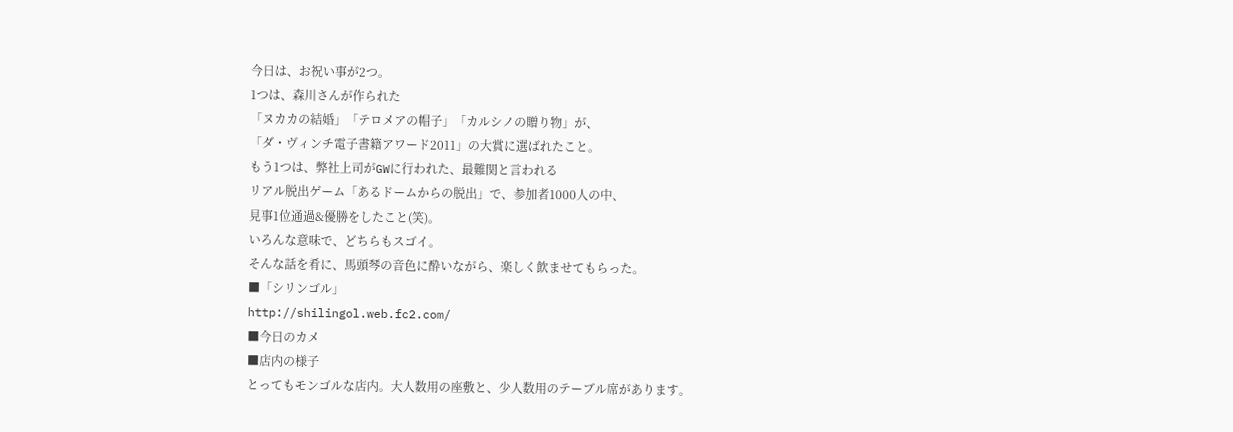今日は、お祝い事が2つ。
1つは、森川さんが作られた
「ヌカカの結婚」「テロメアの帽子」「カルシノの贈り物」が、
「ダ・ヴィンチ電子書籍アワード2011」の大賞に選ばれたこと。
もう1つは、弊社上司がGWに行われた、最難関と言われる
リアル脱出ゲーム「あるドームからの脱出」で、参加者1000人の中、
見事1位通過&優勝をしたこと(笑)。
いろんな意味で、どちらもスゴイ。
そんな話を肴に、馬頭琴の音色に酔いながら、楽しく飲ませてもらった。
■「シリンゴル」
http://shilingol.web.fc2.com/
■今日のカメ
■店内の様子
とってもモンゴルな店内。大人数用の座敷と、少人数用のテーブル席があります。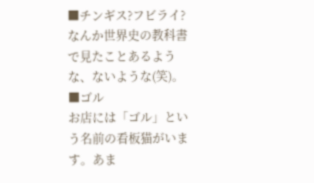■チンギス?フビライ?
なんか世界史の教科書で見たことあるような、ないような(笑)。■ゴル
お店には「ゴル」という名前の看板猫がいます。あま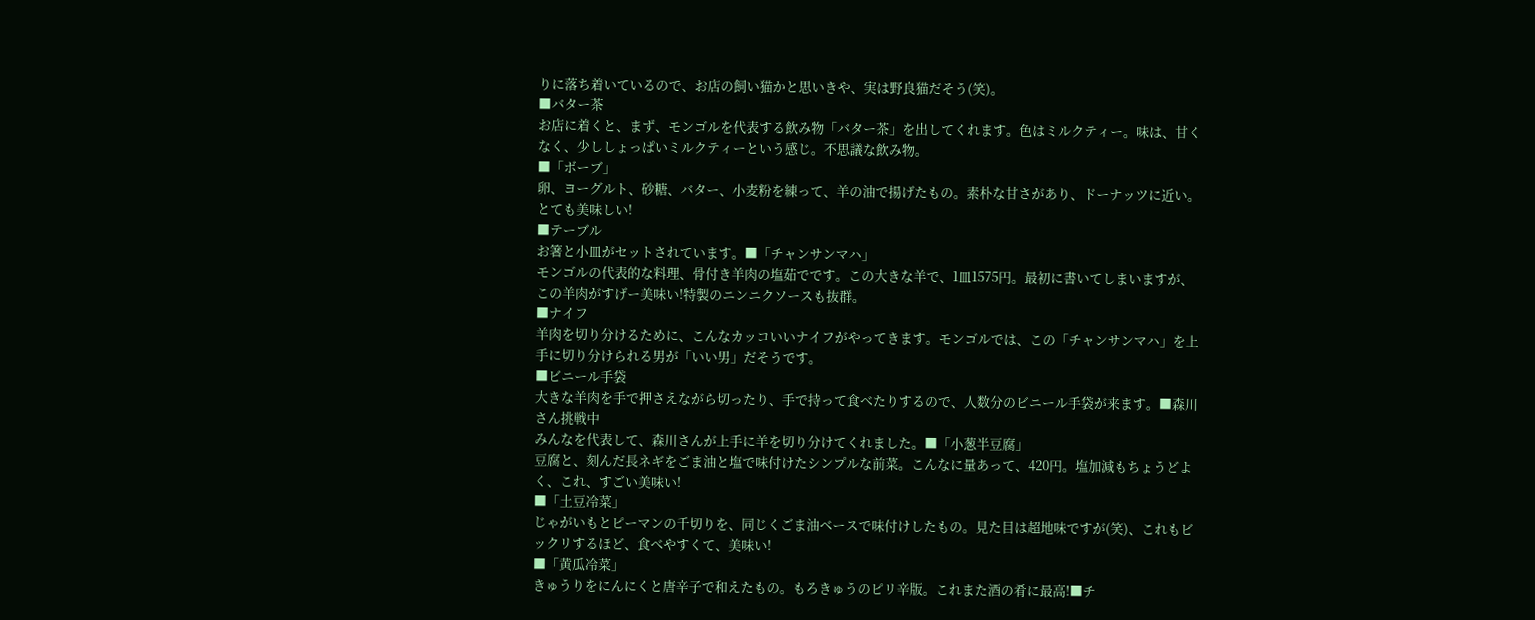りに落ち着いているので、お店の飼い猫かと思いきや、実は野良猫だそう(笑)。
■バター茶
お店に着くと、まず、モンゴルを代表する飲み物「バター茶」を出してくれます。色はミルクティー。味は、甘くなく、少ししょっぱいミルクティーという感じ。不思議な飲み物。
■「ボーブ」
卵、ヨーグルト、砂糖、バター、小麦粉を練って、羊の油で揚げたもの。素朴な甘さがあり、ドーナッツに近い。とても美味しい!
■テーブル
お箸と小皿がセットされています。■「チャンサンマハ」
モンゴルの代表的な料理、骨付き羊肉の塩茹でです。この大きな羊で、1皿1575円。最初に書いてしまいますが、この羊肉がすげー美味い!特製のニンニクソースも抜群。
■ナイフ
羊肉を切り分けるために、こんなカッコいいナイフがやってきます。モンゴルでは、この「チャンサンマハ」を上手に切り分けられる男が「いい男」だそうです。
■ビニール手袋
大きな羊肉を手で押さえながら切ったり、手で持って食べたりするので、人数分のビニール手袋が来ます。■森川さん挑戦中
みんなを代表して、森川さんが上手に羊を切り分けてくれました。■「小葱半豆腐」
豆腐と、刻んだ長ネギをごま油と塩で味付けたシンプルな前菜。こんなに量あって、420円。塩加減もちょうどよく、これ、すごい美味い!
■「土豆冷菜」
じゃがいもとピーマンの千切りを、同じくごま油ベースで味付けしたもの。見た目は超地味ですが(笑)、これもビックリするほど、食べやすくて、美味い!
■「黄瓜冷菜」
きゅうりをにんにくと唐辛子で和えたもの。もろきゅうのピリ辛版。これまた酒の肴に最高!■チ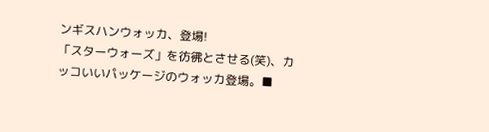ンギスハンウォッカ、登場!
「スターウォーズ」を彷彿とさせる(笑)、カッコいいパッケージのウォッカ登場。■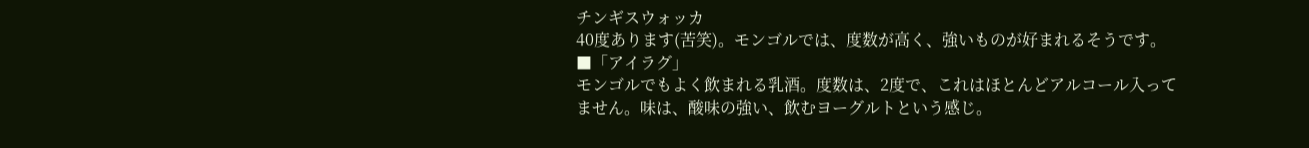チンギスウォッカ
40度あります(苦笑)。モンゴルでは、度数が高く、強いものが好まれるそうです。
■「アイラグ」
モンゴルでもよく飲まれる乳酒。度数は、2度で、これはほとんどアルコール入ってません。味は、酸味の強い、飲むヨーグルトという感じ。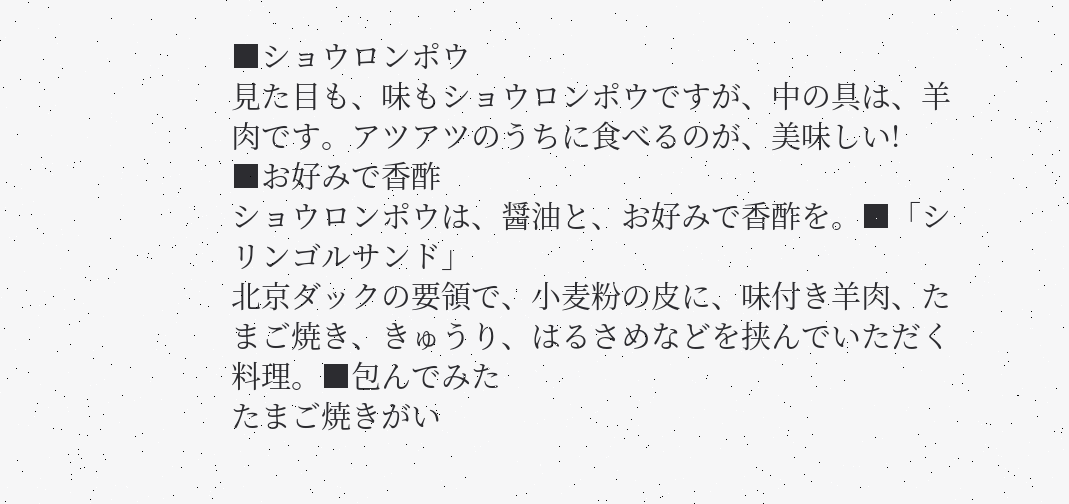■ショウロンポウ
見た目も、味もショウロンポウですが、中の具は、羊肉です。アツアツのうちに食べるのが、美味しい!
■お好みで香酢
ショウロンポウは、醤油と、お好みで香酢を。■「シリンゴルサンド」
北京ダックの要領で、小麦粉の皮に、味付き羊肉、たまご焼き、きゅうり、はるさめなどを挟んでいただく料理。■包んでみた
たまご焼きがい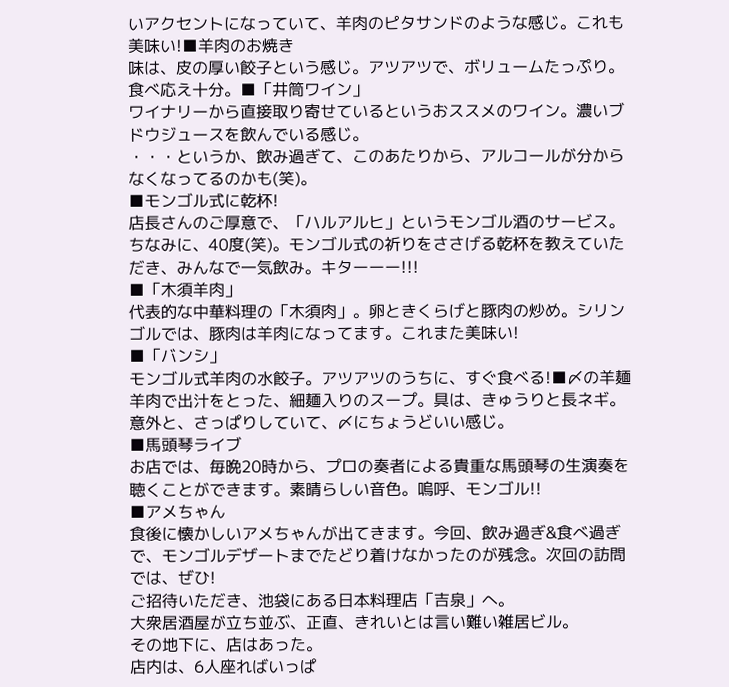いアクセントになっていて、羊肉のピタサンドのような感じ。これも美味い!■羊肉のお焼き
味は、皮の厚い餃子という感じ。アツアツで、ボリュームたっぷり。食べ応え十分。■「井筒ワイン」
ワイナリーから直接取り寄せているというおススメのワイン。濃いブドウジュースを飲んでいる感じ。
・・・というか、飲み過ぎて、このあたりから、アルコールが分からなくなってるのかも(笑)。
■モンゴル式に乾杯!
店長さんのご厚意で、「ハルアルヒ」というモンゴル酒のサービス。ちなみに、40度(笑)。モンゴル式の祈りをささげる乾杯を教えていただき、みんなで一気飲み。キターーー!!!
■「木須羊肉」
代表的な中華料理の「木須肉」。卵ときくらげと豚肉の炒め。シリンゴルでは、豚肉は羊肉になってます。これまた美味い!
■「バンシ」
モンゴル式羊肉の水餃子。アツアツのうちに、すぐ食べる!■〆の羊麺
羊肉で出汁をとった、細麺入りのスープ。具は、きゅうりと長ネギ。意外と、さっぱりしていて、〆にちょうどいい感じ。
■馬頭琴ライブ
お店では、毎晩20時から、プロの奏者による貴重な馬頭琴の生演奏を聴くことができます。素晴らしい音色。嗚呼、モンゴル!!
■アメちゃん
食後に懐かしいアメちゃんが出てきます。今回、飲み過ぎ&食べ過ぎで、モンゴルデザートまでたどり着けなかったのが残念。次回の訪問では、ぜひ!
ご招待いただき、池袋にある日本料理店「吉泉」へ。
大衆居酒屋が立ち並ぶ、正直、きれいとは言い難い雑居ビル。
その地下に、店はあった。
店内は、6人座ればいっぱ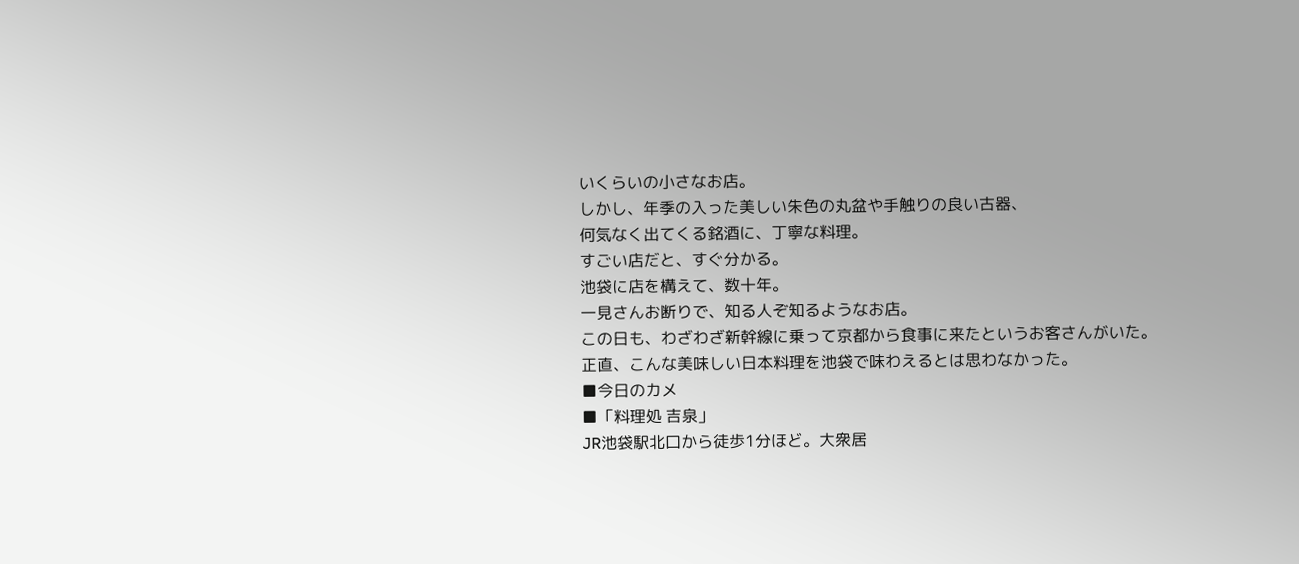いくらいの小さなお店。
しかし、年季の入った美しい朱色の丸盆や手触りの良い古器、
何気なく出てくる銘酒に、丁寧な料理。
すごい店だと、すぐ分かる。
池袋に店を構えて、数十年。
一見さんお断りで、知る人ぞ知るようなお店。
この日も、わざわざ新幹線に乗って京都から食事に来たというお客さんがいた。
正直、こんな美味しい日本料理を池袋で味わえるとは思わなかった。
■今日のカメ
■「料理処 吉泉」
JR池袋駅北口から徒歩1分ほど。大衆居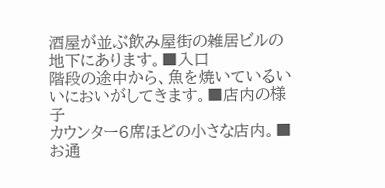酒屋が並ぶ飲み屋街の雑居ビルの地下にあります。■入口
階段の途中から、魚を焼いているいいにおいがしてきます。■店内の様子
カウンター6席ほどの小さな店内。■お通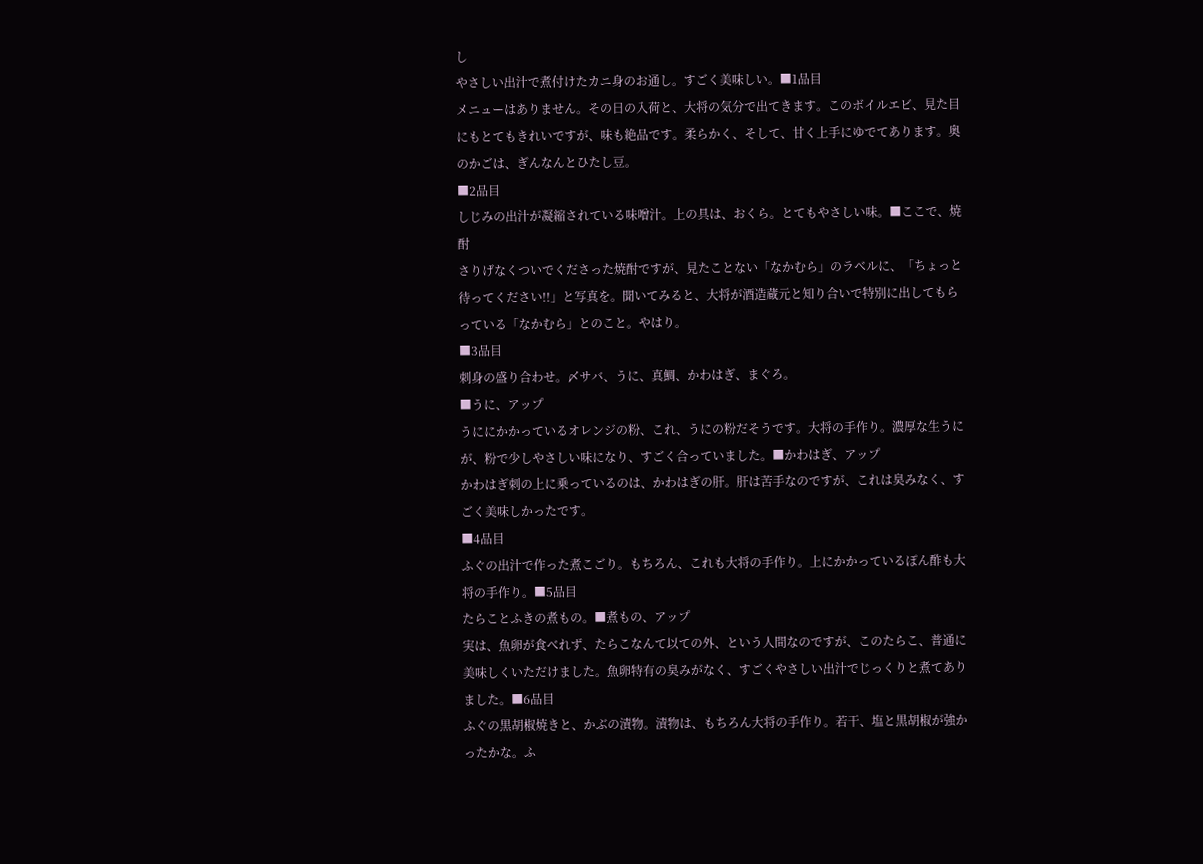し
やさしい出汁で煮付けたカニ身のお通し。すごく美味しい。■1品目
メニューはありません。その日の入荷と、大将の気分で出てきます。このボイルエビ、見た目にもとてもきれいですが、味も絶品です。柔らかく、そして、甘く上手にゆでてあります。奥のかごは、ぎんなんとひたし豆。
■2品目
しじみの出汁が凝縮されている味噌汁。上の具は、おくら。とてもやさしい味。■ここで、焼酎
さりげなくついでくださった焼酎ですが、見たことない「なかむら」のラベルに、「ちょっと待ってください!!」と写真を。聞いてみると、大将が酒造蔵元と知り合いで特別に出してもらっている「なかむら」とのこと。やはり。
■3品目
刺身の盛り合わせ。〆サバ、うに、真鯛、かわはぎ、まぐろ。
■うに、アップ
うににかかっているオレンジの粉、これ、うにの粉だそうです。大将の手作り。濃厚な生うにが、粉で少しやさしい味になり、すごく合っていました。■かわはぎ、アップ
かわはぎ刺の上に乗っているのは、かわはぎの肝。肝は苦手なのですが、これは臭みなく、すごく美味しかったです。
■4品目
ふぐの出汁で作った煮こごり。もちろん、これも大将の手作り。上にかかっているぽん酢も大将の手作り。■5品目
たらことふきの煮もの。■煮もの、アップ
実は、魚卵が食べれず、たらこなんて以ての外、という人間なのですが、このたらこ、普通に美味しくいただけました。魚卵特有の臭みがなく、すごくやさしい出汁でじっくりと煮てありました。■6品目
ふぐの黒胡椒焼きと、かぶの漬物。漬物は、もちろん大将の手作り。若干、塩と黒胡椒が強かったかな。ふ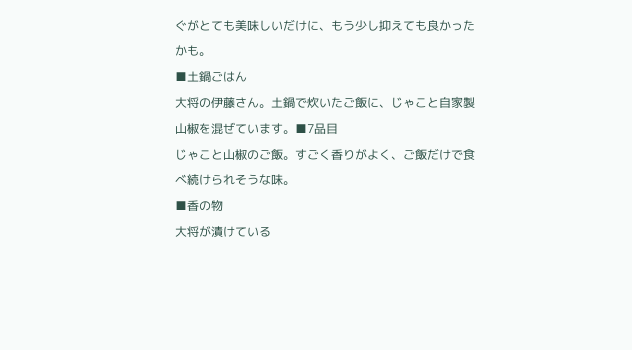ぐがとても美味しいだけに、もう少し抑えても良かったかも。
■土鍋ごはん
大将の伊藤さん。土鍋で炊いたご飯に、じゃこと自家製山椒を混ぜています。■7品目
じゃこと山椒のご飯。すごく香りがよく、ご飯だけで食べ続けられそうな味。
■香の物
大将が漬けている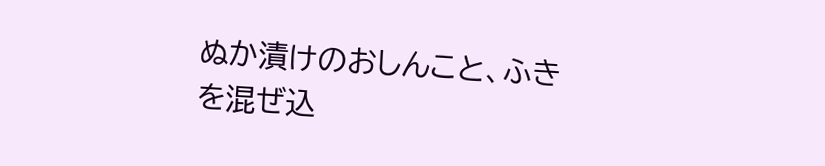ぬか漬けのおしんこと、ふきを混ぜ込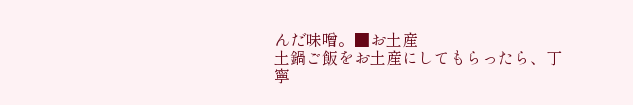んだ味噌。■お土産
土鍋ご飯をお土産にしてもらったら、丁寧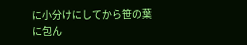に小分けにしてから笹の葉に包ん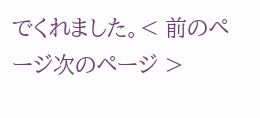でくれました。< 前のページ次のページ >